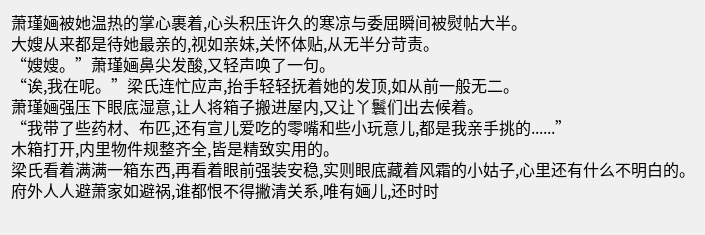萧瑾婳被她温热的掌心裹着,心头积压许久的寒凉与委屈瞬间被熨帖大半。
大嫂从来都是待她最亲的,视如亲妹,关怀体贴,从无半分苛责。
“嫂嫂。”萧瑾婳鼻尖发酸,又轻声唤了一句。
“诶,我在呢。”梁氏连忙应声,抬手轻轻抚着她的发顶,如从前一般无二。
萧瑾婳强压下眼底湿意,让人将箱子搬进屋内,又让丫鬟们出去候着。
“我带了些药材、布匹,还有宣儿爱吃的零嘴和些小玩意儿,都是我亲手挑的......”
木箱打开,内里物件规整齐全,皆是精致实用的。
梁氏看着满满一箱东西,再看着眼前强装安稳,实则眼底藏着风霜的小姑子,心里还有什么不明白的。
府外人人避萧家如避祸,谁都恨不得撇清关系,唯有婳儿,还时时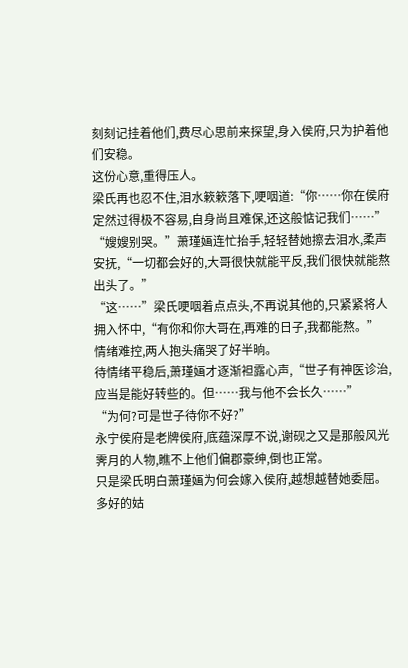刻刻记挂着他们,费尽心思前来探望,身入侯府,只为护着他们安稳。
这份心意,重得压人。
梁氏再也忍不住,泪水簌簌落下,哽咽道:“你……你在侯府定然过得极不容易,自身尚且难保,还这般惦记我们……”
“嫂嫂别哭。”萧瑾婳连忙抬手,轻轻替她擦去泪水,柔声安抚,“一切都会好的,大哥很快就能平反,我们很快就能熬出头了。”
“这……”梁氏哽咽着点点头,不再说其他的,只紧紧将人拥入怀中,“有你和你大哥在,再难的日子,我都能熬。”
情绪难控,两人抱头痛哭了好半晌。
待情绪平稳后,萧瑾婳才逐渐袒露心声,“世子有神医诊治,应当是能好转些的。但……我与他不会长久……”
“为何?可是世子待你不好?”
永宁侯府是老牌侯府,底蕴深厚不说,谢砚之又是那般风光霁月的人物,瞧不上他们偏郡豪绅,倒也正常。
只是梁氏明白萧瑾婳为何会嫁入侯府,越想越替她委屈。
多好的姑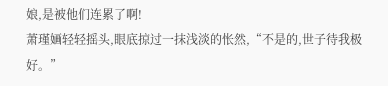娘,是被他们连累了啊!
萧瑾婳轻轻摇头,眼底掠过一抹浅淡的怅然,“不是的,世子待我极好。”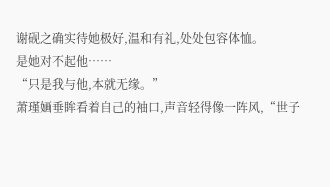谢砚之确实待她极好,温和有礼,处处包容体恤。
是她对不起他……
“只是我与他,本就无缘。”
萧瑾婳垂眸看着自己的袖口,声音轻得像一阵风,“世子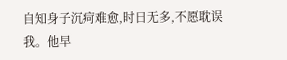自知身子沉疴难愈,时日无多,不愿耽误我。他早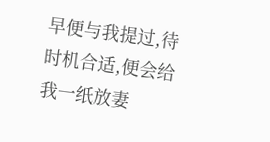早便与我提过,待时机合适,便会给我一纸放妻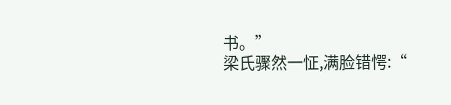书。”
梁氏骤然一怔,满脸错愕:“